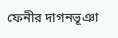ফেনীর দাগনভূঞা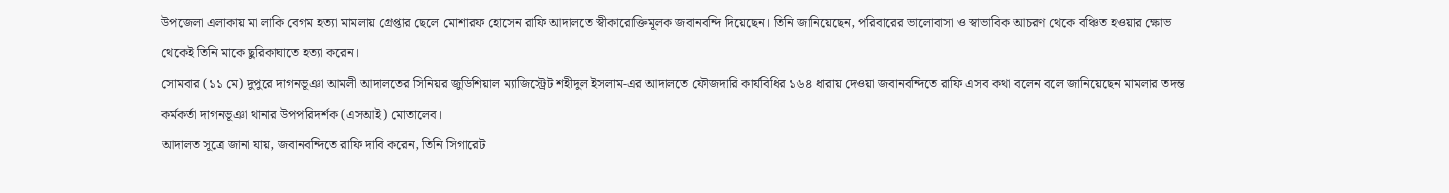উপজেলা এলাকায় মা লাকি বেগম হত্যা মামলায় গ্রেপ্তার ছেলে মোশারফ হোসেন রাফি আদালতে স্বীকারোক্তিমূলক জবানবন্দি দিয়েছেন। তিনি জানিয়েছেন, পরিবারের ভালোবাসা ও স্বাভাবিক আচরণ থেকে বঞ্চিত হওয়ার ক্ষোভ থেকেই তিনি মাকে ছুরিকাঘাতে হত্যা করেন।
সোমবার (১১ মে) দুপুরে দাগনভূঞা আমলী আদালতের সিনিয়র জুডিশিয়াল ম্যাজিস্ট্রেট শহীদুল ইসলাম-এর আদালতে ফৌজদারি কার্যবিধির ১৬৪ ধারায় দেওয়া জবানবন্দিতে রাফি এসব কথা বলেন বলে জানিয়েছেন মামলার তদন্ত কর্মকর্তা দাগনভূঞা থানার উপপরিদর্শক (এসআই) মোতালেব।
আদালত সূত্রে জানা যায়, জবানবন্দিতে রাফি দাবি করেন, তিনি সিগারেট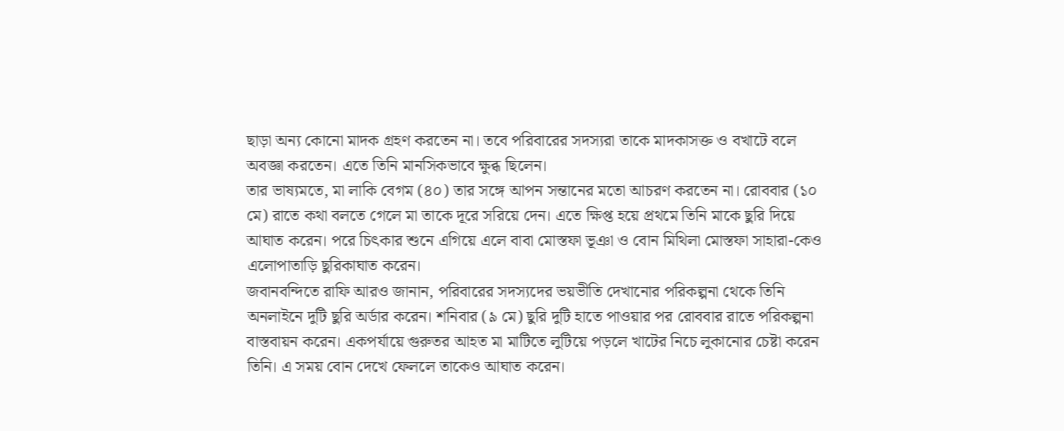ছাড়া অন্য কোনো মাদক গ্রহণ করতেন না। তবে পরিবারের সদস্যরা তাকে মাদকাসক্ত ও বখাটে বলে অবজ্ঞা করতেন। এতে তিনি মানসিকভাবে ক্ষুব্ধ ছিলেন।
তার ভাষ্যমতে, মা লাকি বেগম (৪০) তার সঙ্গে আপন সন্তানের মতো আচরণ করতেন না। রোববার (১০ মে) রাতে কথা বলতে গেলে মা তাকে দূরে সরিয়ে দেন। এতে ক্ষিপ্ত হয়ে প্রথমে তিনি মাকে ছুরি দিয়ে আঘাত করেন। পরে চিৎকার শুনে এগিয়ে এলে বাবা মোস্তফা ভূঞা ও বোন মিথিলা মোস্তফা সাহারা-কেও এলোপাতাড়ি ছুরিকাঘাত করেন।
জবানবন্দিতে রাফি আরও জানান, পরিবারের সদস্যদের ভয়ভীতি দেখানোর পরিকল্পনা থেকে তিনি অনলাইনে দুটি ছুরি অর্ডার করেন। শনিবার (৯ মে) ছুরি দুটি হাতে পাওয়ার পর রোববার রাতে পরিকল্পনা বাস্তবায়ন করেন। একপর্যায়ে গুরুতর আহত মা মাটিতে লুটিয়ে পড়লে খাটের নিচে লুকানোর চেষ্টা করেন তিনি। এ সময় বোন দেখে ফেললে তাকেও আঘাত করেন।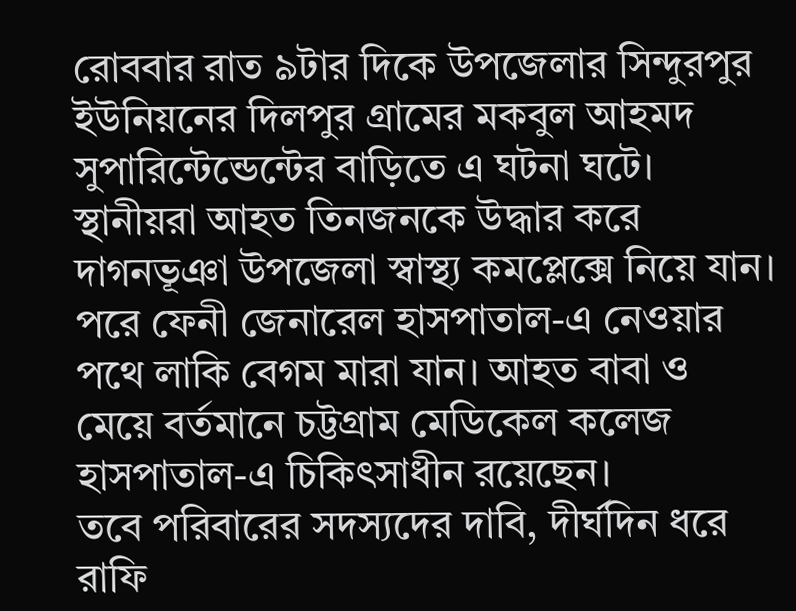রোববার রাত ৯টার দিকে উপজেলার সিন্দুরপুর ইউনিয়নের দিলপুর গ্রামের মকবুল আহমদ সুপারিন্টেন্ডেন্টের বাড়িতে এ ঘটনা ঘটে। স্থানীয়রা আহত তিনজনকে উদ্ধার করে দাগনভূঞা উপজেলা স্বাস্থ্য কমপ্লেক্সে নিয়ে যান। পরে ফেনী জেনারেল হাসপাতাল-এ নেওয়ার পথে লাকি বেগম মারা যান। আহত বাবা ও মেয়ে বর্তমানে চট্টগ্রাম মেডিকেল কলেজ হাসপাতাল-এ চিকিৎসাধীন রয়েছেন।
তবে পরিবারের সদস্যদের দাবি, দীর্ঘদিন ধরে রাফি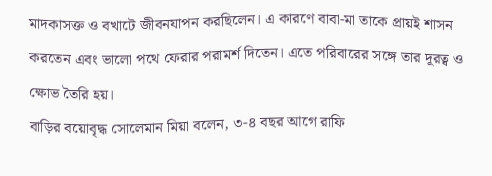মাদকাসক্ত ও বখাটে জীবনযাপন করছিলেন। এ কারণে বাবা-মা তাকে প্রায়ই শাসন করতেন এবং ভালো পথে ফেরার পরামর্শ দিতেন। এতে পরিবারের সঙ্গে তার দূরত্ব ও ক্ষোভ তৈরি হয়।
বাড়ির বয়োবৃদ্ধ সোলেমান মিয়া বলেন, ৩-৪ বছর আগে রাফি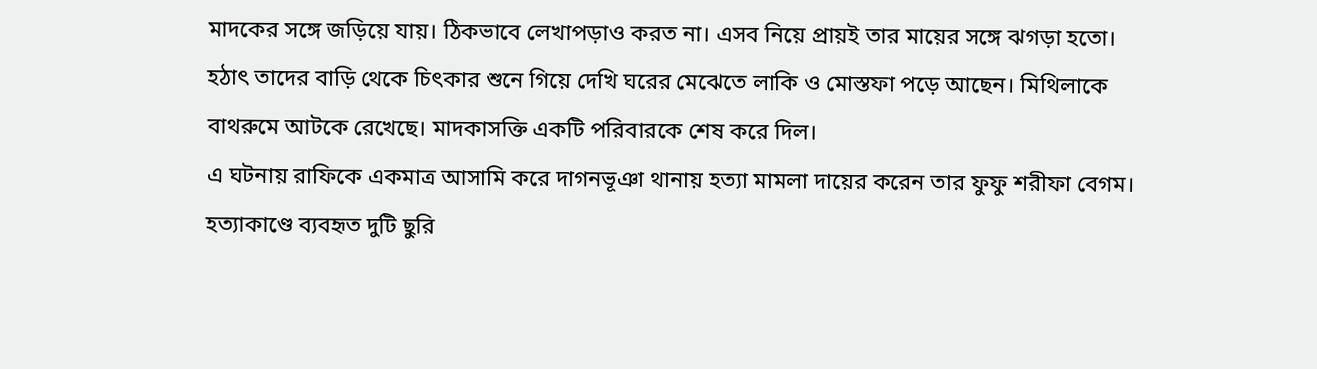মাদকের সঙ্গে জড়িয়ে যায়। ঠিকভাবে লেখাপড়াও করত না। এসব নিয়ে প্রায়ই তার মায়ের সঙ্গে ঝগড়া হতো। হঠাৎ তাদের বাড়ি থেকে চিৎকার শুনে গিয়ে দেখি ঘরের মেঝেতে লাকি ও মোস্তফা পড়ে আছেন। মিথিলাকে বাথরুমে আটকে রেখেছে। মাদকাসক্তি একটি পরিবারকে শেষ করে দিল।
এ ঘটনায় রাফিকে একমাত্র আসামি করে দাগনভূঞা থানায় হত্যা মামলা দায়ের করেন তার ফুফু শরীফা বেগম। হত্যাকাণ্ডে ব্যবহৃত দুটি ছুরি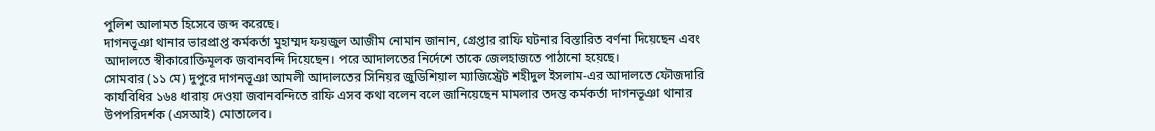পুলিশ আলামত হিসেবে জব্দ করেছে।
দাগনভূঞা থানার ভারপ্রাপ্ত কর্মকর্তা মুহাম্মদ ফয়জুল আজীম নোমান জানান, গ্রেপ্তার রাফি ঘটনার বিস্তারিত বর্ণনা দিয়েছেন এবং আদালতে স্বীকারোক্তিমূলক জবানবন্দি দিয়েছেন। পরে আদালতের নির্দেশে তাকে জেলহাজতে পাঠানো হয়েছে।
সোমবার (১১ মে) দুপুরে দাগনভূঞা আমলী আদালতের সিনিয়র জুডিশিয়াল ম্যাজিস্ট্রেট শহীদুল ইসলাম-এর আদালতে ফৌজদারি কার্যবিধির ১৬৪ ধারায় দেওয়া জবানবন্দিতে রাফি এসব কথা বলেন বলে জানিয়েছেন মামলার তদন্ত কর্মকর্তা দাগনভূঞা থানার উপপরিদর্শক (এসআই) মোতালেব।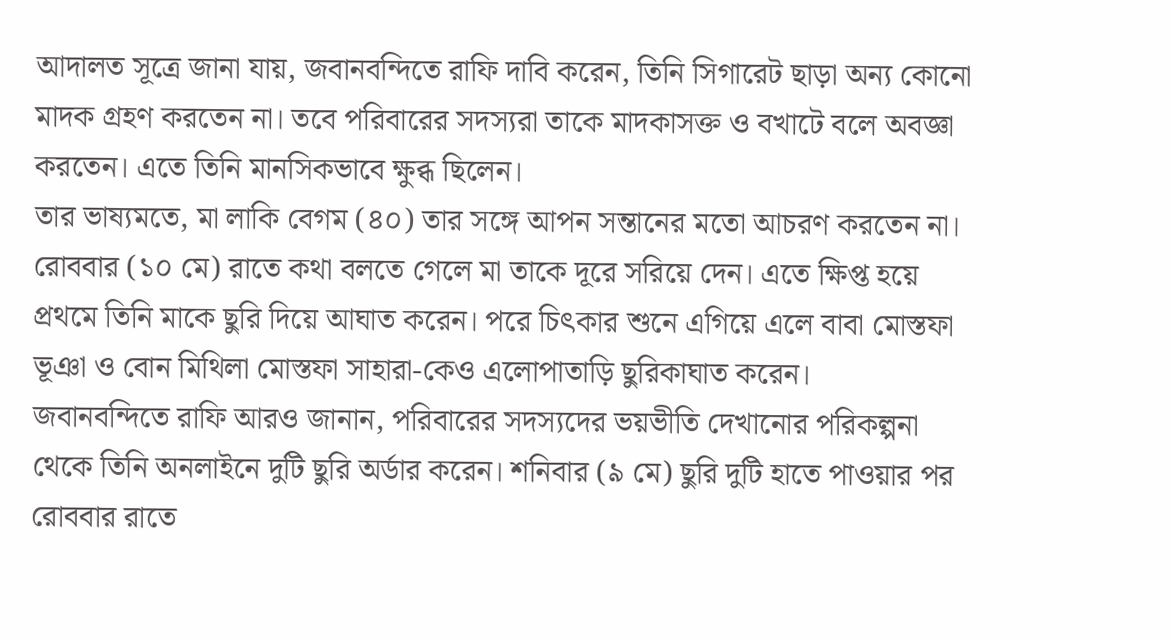আদালত সূত্রে জানা যায়, জবানবন্দিতে রাফি দাবি করেন, তিনি সিগারেট ছাড়া অন্য কোনো মাদক গ্রহণ করতেন না। তবে পরিবারের সদস্যরা তাকে মাদকাসক্ত ও বখাটে বলে অবজ্ঞা করতেন। এতে তিনি মানসিকভাবে ক্ষুব্ধ ছিলেন।
তার ভাষ্যমতে, মা লাকি বেগম (৪০) তার সঙ্গে আপন সন্তানের মতো আচরণ করতেন না। রোববার (১০ মে) রাতে কথা বলতে গেলে মা তাকে দূরে সরিয়ে দেন। এতে ক্ষিপ্ত হয়ে প্রথমে তিনি মাকে ছুরি দিয়ে আঘাত করেন। পরে চিৎকার শুনে এগিয়ে এলে বাবা মোস্তফা ভূঞা ও বোন মিথিলা মোস্তফা সাহারা-কেও এলোপাতাড়ি ছুরিকাঘাত করেন।
জবানবন্দিতে রাফি আরও জানান, পরিবারের সদস্যদের ভয়ভীতি দেখানোর পরিকল্পনা থেকে তিনি অনলাইনে দুটি ছুরি অর্ডার করেন। শনিবার (৯ মে) ছুরি দুটি হাতে পাওয়ার পর রোববার রাতে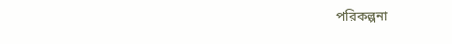পরিকল্পনা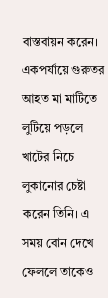বাস্তবায়ন করেন। একপর্যায়ে গুরুতর আহত মা মাটিতে লুটিয়ে পড়লে খাটের নিচে লুকানোর চেষ্টা করেন তিনি। এ সময় বোন দেখে ফেললে তাকেও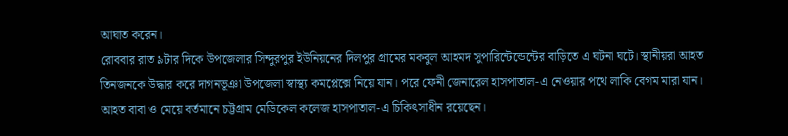আঘাত করেন।
রোববার রাত ৯টার দিকে উপজেলার সিন্দুরপুর ইউনিয়নের দিলপুর গ্রামের মকবুল আহমদ সুপারিন্টেন্ডেন্টের বাড়িতে এ ঘটনা ঘটে। স্থানীয়রা আহত তিনজনকে উদ্ধার করে দাগনভূঞা উপজেলা স্বাস্থ্য কমপ্লেক্সে নিয়ে যান। পরে ফেনী জেনারেল হাসপাতাল-এ নেওয়ার পথে লাকি বেগম মারা যান। আহত বাবা ও মেয়ে বর্তমানে চট্টগ্রাম মেডিকেল কলেজ হাসপাতাল-এ চিকিৎসাধীন রয়েছেন।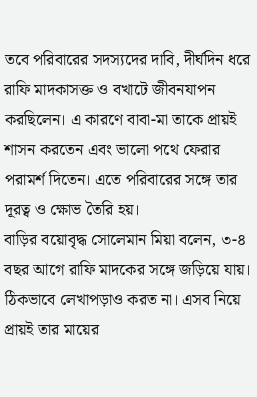তবে পরিবারের সদস্যদের দাবি, দীর্ঘদিন ধরে রাফি মাদকাসক্ত ও বখাটে জীবনযাপন করছিলেন। এ কারণে বাবা-মা তাকে প্রায়ই শাসন করতেন এবং ভালো পথে ফেরার পরামর্শ দিতেন। এতে পরিবারের সঙ্গে তার দূরত্ব ও ক্ষোভ তৈরি হয়।
বাড়ির বয়োবৃদ্ধ সোলেমান মিয়া বলেন, ৩-৪ বছর আগে রাফি মাদকের সঙ্গে জড়িয়ে যায়। ঠিকভাবে লেখাপড়াও করত না। এসব নিয়ে প্রায়ই তার মায়ের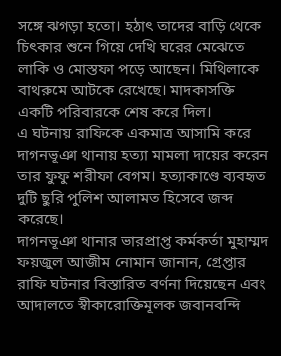সঙ্গে ঝগড়া হতো। হঠাৎ তাদের বাড়ি থেকে চিৎকার শুনে গিয়ে দেখি ঘরের মেঝেতে লাকি ও মোস্তফা পড়ে আছেন। মিথিলাকে বাথরুমে আটকে রেখেছে। মাদকাসক্তি একটি পরিবারকে শেষ করে দিল।
এ ঘটনায় রাফিকে একমাত্র আসামি করে দাগনভূঞা থানায় হত্যা মামলা দায়ের করেন তার ফুফু শরীফা বেগম। হত্যাকাণ্ডে ব্যবহৃত দুটি ছুরি পুলিশ আলামত হিসেবে জব্দ করেছে।
দাগনভূঞা থানার ভারপ্রাপ্ত কর্মকর্তা মুহাম্মদ ফয়জুল আজীম নোমান জানান, গ্রেপ্তার রাফি ঘটনার বিস্তারিত বর্ণনা দিয়েছেন এবং আদালতে স্বীকারোক্তিমূলক জবানবন্দি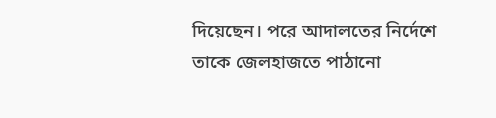দিয়েছেন। পরে আদালতের নির্দেশে তাকে জেলহাজতে পাঠানো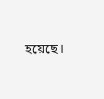হয়েছে।